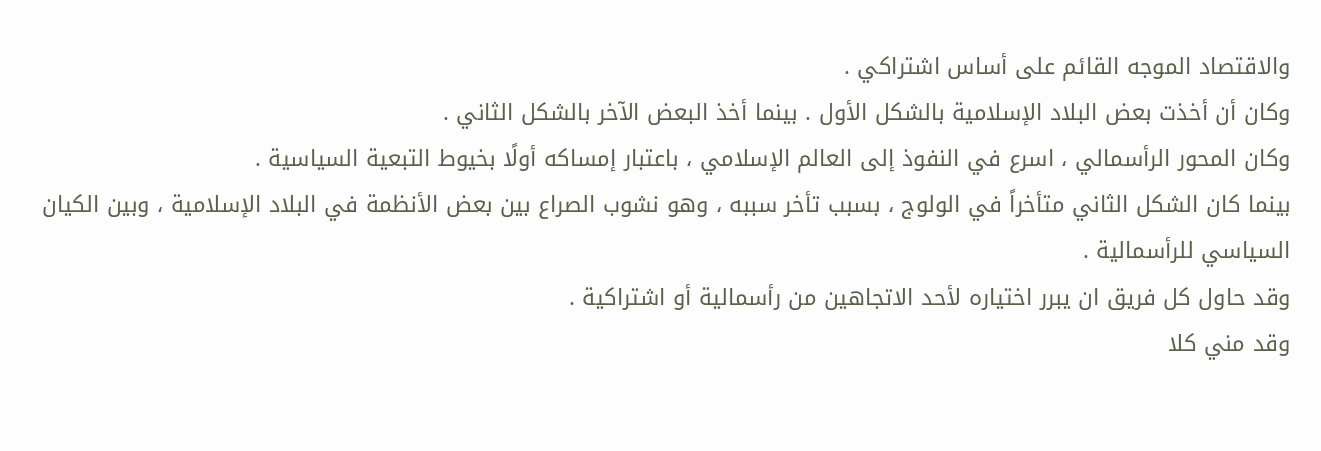والاقتصاد الموجه القائم على أساس اشتراكي .
وكان أن أخذت بعض البلاد الإسلامية بالشكل الأول . بينما أخذ البعض الآخر بالشكل الثاني .
وكان المحور الرأسمالي ، اسرع في النفوذ إلى العالم الإسلامي ، باعتبار إمساكه أولًا بخيوط التبعية السياسية .
بينما كان الشكل الثاني متأخراً في الولوج ، بسبب تأخر سببه ، وهو نشوب الصراع بين بعض الأنظمة في البلاد الإسلامية ، وبين الكيان السياسي للرأسمالية .
وقد حاول كل فريق ان يبرر اختياره لأحد الاتجاهين من رأسمالية أو اشتراكية .
وقد مني كلا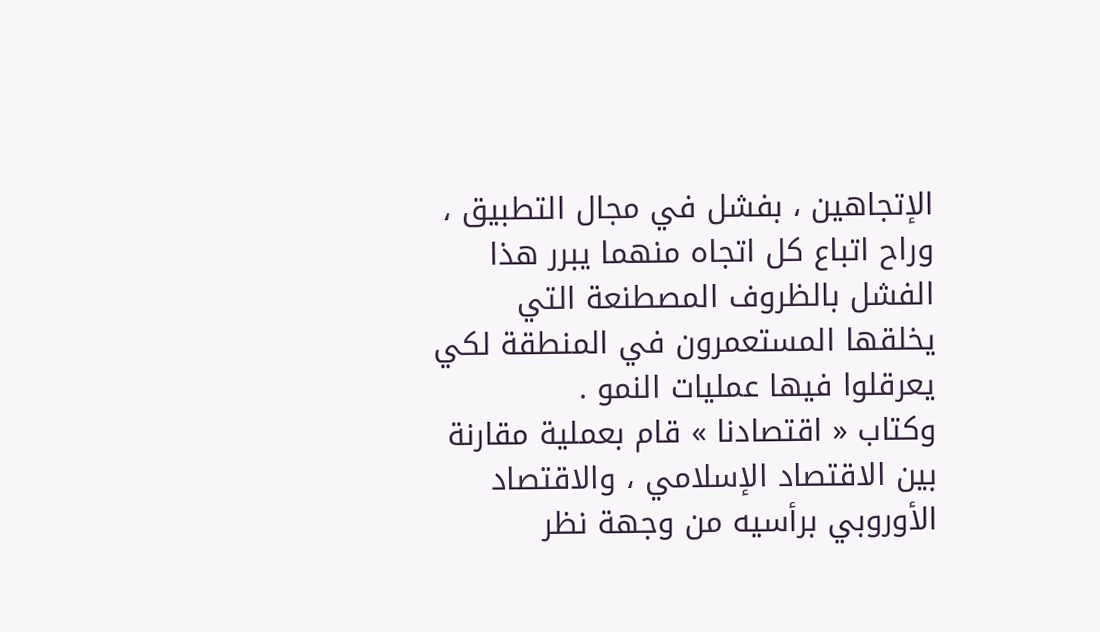الإتجاهين ، بفشل في مجال التطبيق ، وراح اتباع كل اتجاه منهما يبرر هذا الفشل بالظروف المصطنعة التي يخلقها المستعمرون في المنطقة لكي يعرقلوا فيها عمليات النمو .
وكتاب « اقتصادنا » قام بعملية مقارنة بين الاقتصاد الإسلامي ، والاقتصاد الأوروبي برأسيه من وجهة نظر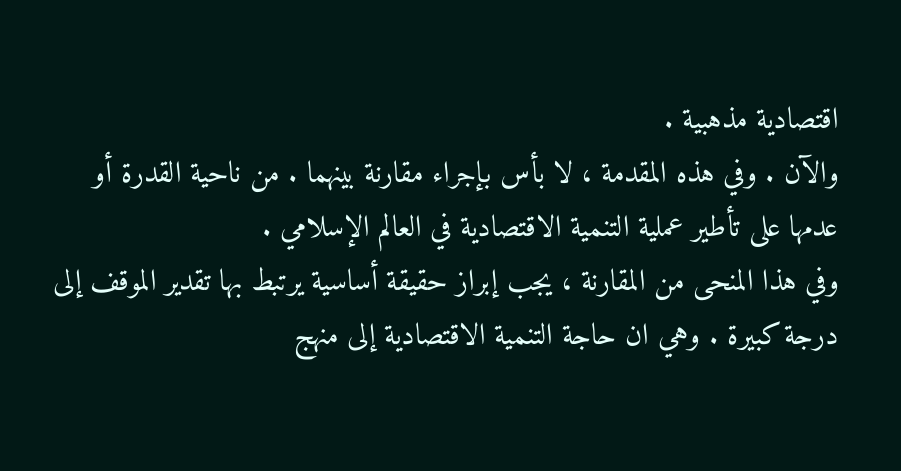اقتصادية مذهبية .
والآن . وفي هذه المقدمة ، لا بأس بإجراء مقارنة بينهما . من ناحية القدرة أو عدمها على تأطير عملية التنمية الاقتصادية في العالم الإسلامي .
وفي هذا المنحى من المقارنة ، يجب إبراز حقيقة أساسية يرتبط بها تقدير الموقف إلى درجة كبيرة . وهي ان حاجة التنمية الاقتصادية إلى منهج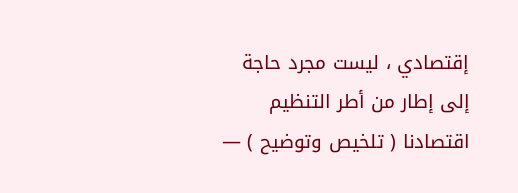إقتصادي ، ليست مجرد حاجة إلى إطار من أطر التنظيم
اقتصادنا ( تلخيص وتوضيح ) —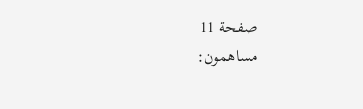صفحة 11
مساهمون: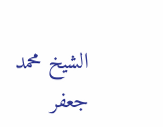الشيخ محمد جعفر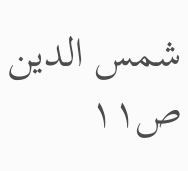شمس الدين
ص١١